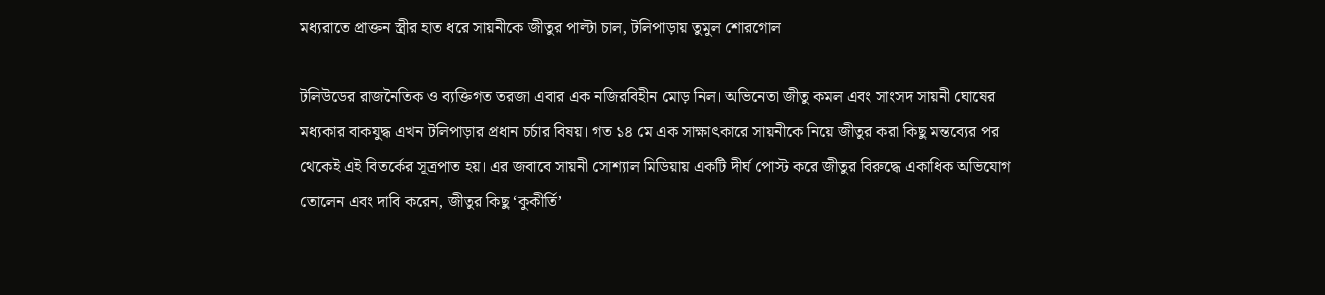মধ্যরাতে প্রাক্তন স্ত্রীর হাত ধরে সায়নীকে জীতুর পাল্টা চাল, টলিপাড়ায় তুমুল শোরগোল

টলিউডের রাজনৈতিক ও ব্যক্তিগত তরজা এবার এক নজিরবিহীন মোড় নিল। অভিনেতা জীতু কমল এবং সাংসদ সায়নী ঘোষের মধ্যকার বাকযুদ্ধ এখন টলিপাড়ার প্রধান চর্চার বিষয়। গত ১৪ মে এক সাক্ষাৎকারে সায়নীকে নিয়ে জীতুর করা কিছু মন্তব্যের পর থেকেই এই বিতর্কের সূত্রপাত হয়। এর জবাবে সায়নী সোশ্যাল মিডিয়ায় একটি দীর্ঘ পোস্ট করে জীতুর বিরুদ্ধে একাধিক অভিযোগ তোলেন এবং দাবি করেন, জীতুর কিছু ‘কুকীর্তি’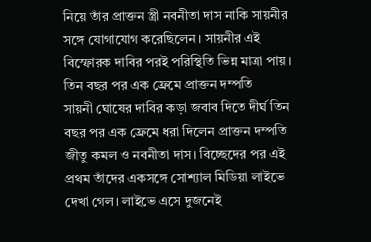নিয়ে তাঁর প্রাক্তন স্ত্রী নবনীতা দাস নাকি সায়নীর সঙ্গে যোগাযোগ করেছিলেন। সায়নীর এই বিস্ফোরক দাবির পরই পরিস্থিতি ভিন্ন মাত্রা পায়।
তিন বছর পর এক ফ্রেমে প্রাক্তন দম্পতি
সায়নী ঘোষের দাবির কড়া জবাব দিতে দীর্ঘ তিন বছর পর এক ফ্রেমে ধরা দিলেন প্রাক্তন দম্পতি জীতু কমল ও নবনীতা দাস। বিচ্ছেদের পর এই প্রথম তাঁদের একসঙ্গে সোশ্যাল মিডিয়া লাইভে দেখা গেল। লাইভে এসে দুজনেই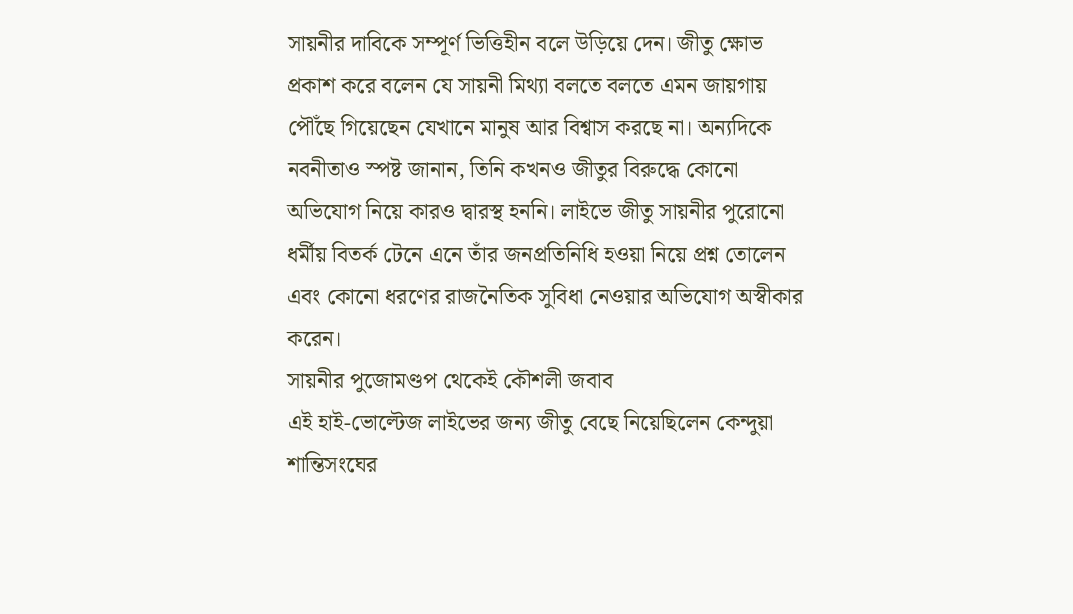সায়নীর দাবিকে সম্পূর্ণ ভিত্তিহীন বলে উড়িয়ে দেন। জীতু ক্ষোভ প্রকাশ করে বলেন যে সায়নী মিথ্যা বলতে বলতে এমন জায়গায় পৌঁছে গিয়েছেন যেখানে মানুষ আর বিশ্বাস করছে না। অন্যদিকে নবনীতাও স্পষ্ট জানান, তিনি কখনও জীতুর বিরুদ্ধে কোনো অভিযোগ নিয়ে কারও দ্বারস্থ হননি। লাইভে জীতু সায়নীর পুরোনো ধর্মীয় বিতর্ক টেনে এনে তাঁর জনপ্রতিনিধি হওয়া নিয়ে প্রশ্ন তোলেন এবং কোনো ধরণের রাজনৈতিক সুবিধা নেওয়ার অভিযোগ অস্বীকার করেন।
সায়নীর পুজোমণ্ডপ থেকেই কৌশলী জবাব
এই হাই-ভোল্টেজ লাইভের জন্য জীতু বেছে নিয়েছিলেন কেন্দুয়া শান্তিসংঘের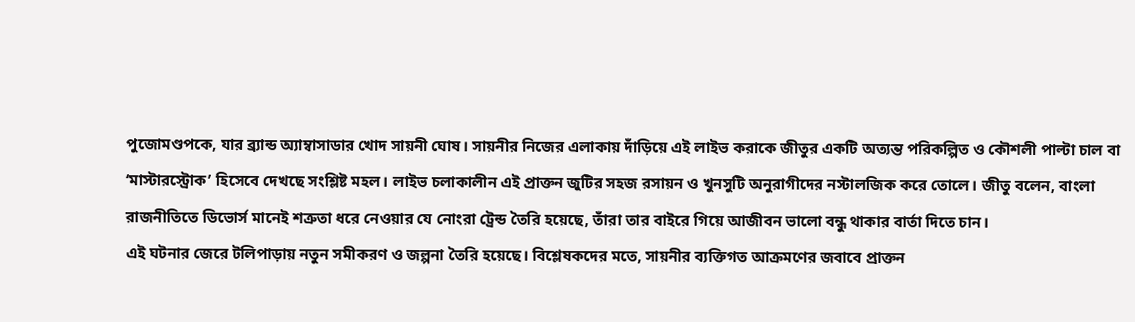পুজোমণ্ডপকে, যার ব্র্যান্ড অ্যাম্বাসাডার খোদ সায়নী ঘোষ। সায়নীর নিজের এলাকায় দাঁড়িয়ে এই লাইভ করাকে জীতুর একটি অত্যন্ত পরিকল্পিত ও কৌশলী পাল্টা চাল বা ‘মাস্টারস্ট্রোক’ হিসেবে দেখছে সংশ্লিষ্ট মহল। লাইভ চলাকালীন এই প্রাক্তন জুটির সহজ রসায়ন ও খুনসুটি অনুরাগীদের নস্টালজিক করে তোলে। জীতু বলেন, বাংলা রাজনীতিতে ডিভোর্স মানেই শত্রুতা ধরে নেওয়ার যে নোংরা ট্রেন্ড তৈরি হয়েছে, তাঁরা তার বাইরে গিয়ে আজীবন ভালো বন্ধু থাকার বার্তা দিতে চান।
এই ঘটনার জেরে টলিপাড়ায় নতুন সমীকরণ ও জল্পনা তৈরি হয়েছে। বিশ্লেষকদের মতে, সায়নীর ব্যক্তিগত আক্রমণের জবাবে প্রাক্তন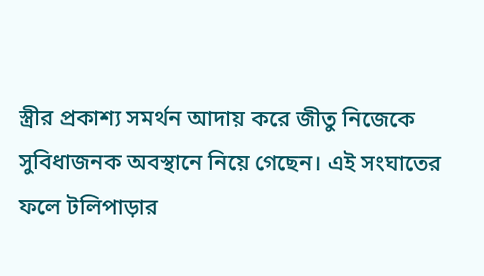স্ত্রীর প্রকাশ্য সমর্থন আদায় করে জীতু নিজেকে সুবিধাজনক অবস্থানে নিয়ে গেছেন। এই সংঘাতের ফলে টলিপাড়ার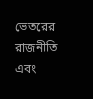ভেতরের রাজনীতি এবং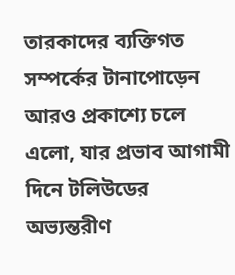তারকাদের ব্যক্তিগত সম্পর্কের টানাপোড়েন আরও প্রকাশ্যে চলে এলো, যার প্রভাব আগামী দিনে টলিউডের অভ্যন্তরীণ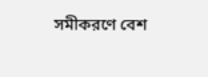সমীকরণে বেশ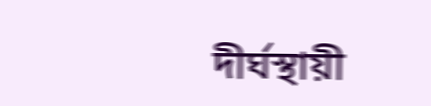দীর্ঘস্থায়ী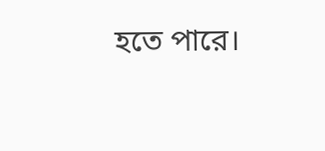হতে পারে।